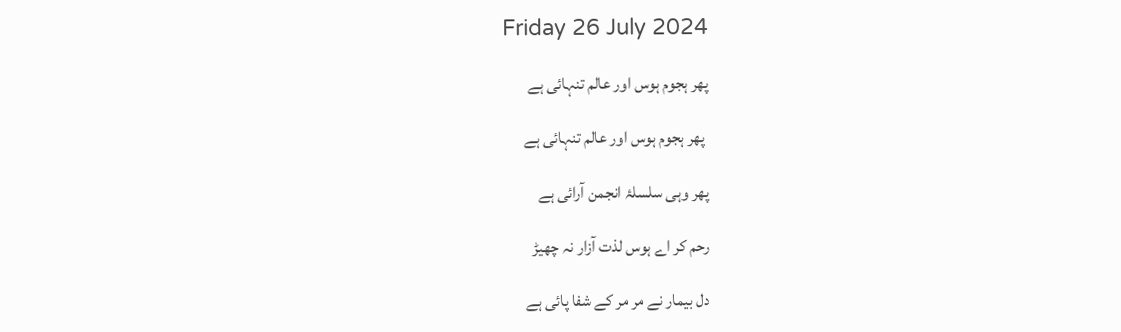Friday 26 July 2024

پھر ہجوم ہوس اور عالم تنہائی ہے

 پھر ہجوم ہوس اور عالم تنہائی ہے

پھر وہی سلسلۂ انجمن آرائی ہے

رحم کر اے ہوس لذت آزار نہ چھیڑ

دل بیمار نے مر مر کے شفا پائی ہے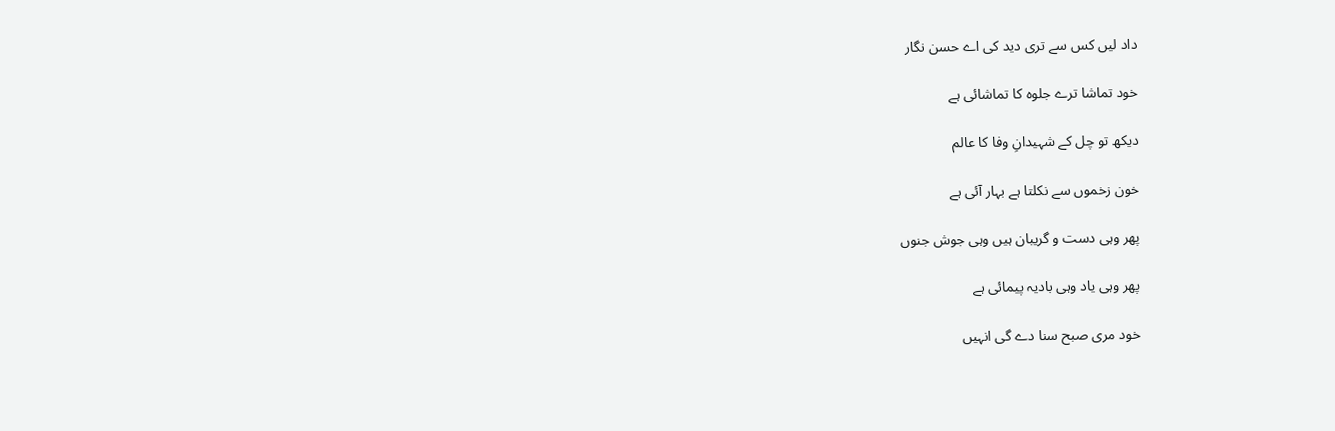داد لیں کس سے تری دید کی اے حسن نگار

خود تماشا ترے جلوہ کا تماشائی ہے

دیکھ تو چل کے شہیدانِ وفا کا عالم

خون زخموں سے نکلتا ہے بہار آئی ہے

پھر وہی دست و گریبان ہیں وہی جوش جنوں

پھر وہی یاد وہی بادیہ پیمائی ہے

خود مری صبح سنا دے گی انہیں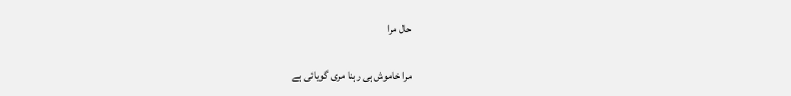حال مرا

مرا خاموش ہی رہنا مری گویائی ہے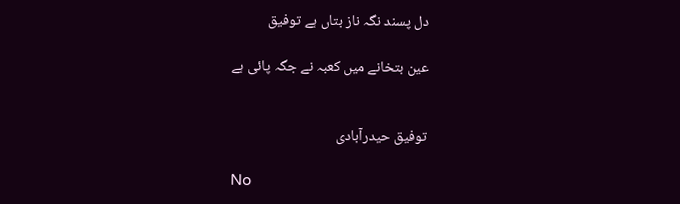دل پسند نگہ ناز بتاں ہے توفیق

عین بتخانے میں کعبہ نے جگہ پائی ہے


توفیق حیدرآبادی

No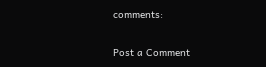comments:

Post a Comment